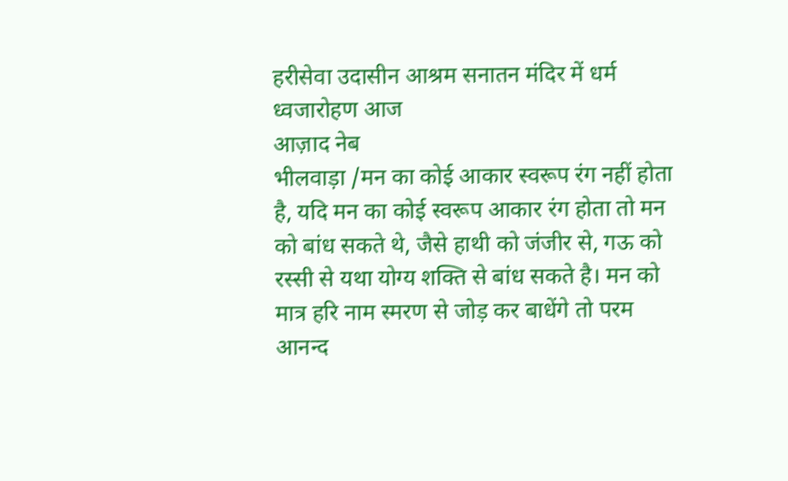हरीसेवा उदासीन आश्रम सनातन मंदिर में धर्म ध्वजारोहण आज
आज़ाद नेब
भीलवाड़ा /मन का कोई आकार स्वरूप रंग नहीं होता है, यदि मन का कोई स्वरूप आकार रंग होता तो मन को बांध सकते थे, जैसे हाथी को जंजीर से, गऊ को रस्सी से यथा योग्य शक्ति से बांध सकते है। मन को मात्र हरि नाम स्मरण से जोड़ कर बाधेंगे तो परम आनन्द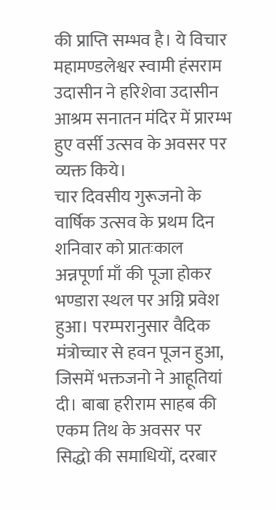की प्राप्ति सम्भव है। ये विचार महामण्डलेश्वर स्वामी हंसराम उदासीन ने हरिशेवा उदासीन आश्रम सनातन मंदिर में प्रारम्भ हुए वर्सी उत्सव के अवसर पर व्यक्त किये।
चार दिवसीय गुरूजनो के वार्षिक उत्सव के प्रथम दिन शनिवार को प्रातःकाल अन्नपूर्णा माँ की पूजा होकर भण्डारा स्थल पर अग्नि प्रवेश हुआ। परम्परानुसार वैदिक मंत्रोच्चार से हवन पूजन हुआ, जिसमें भक्तजनो ने आहूतियां दी। बाबा हरीराम साहब की एकम तिथ के अवसर पर  सिद्धो की समाधियों, दरबार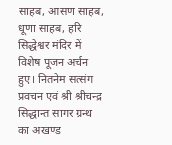साहब, आसण साहब, धूणा साहब, हरि सिद्धेश्वर मंदिर में विशेष पूजन अर्चन हुए। नितनेम सत्संग प्रवचन एवं श्री श्रीचन्द्र सिद्धान्त सागर ग्रन्थ का अखण्ड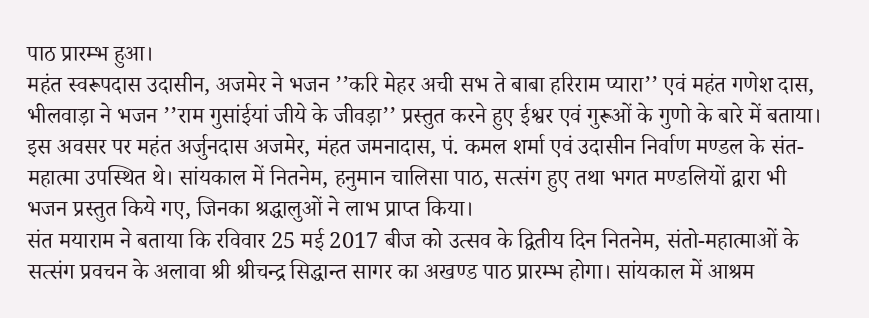पाठ प्रारम्भ हुआ।
महंत स्वरूपदास उदासीन, अजमेर ने भजन ’’करि मेहर अची सभ ते बाबा हरिराम प्यारा’’ एवं महंत गणेश दास, भीलवाड़ा ने भजन ’’राम गुसांईयां जीये के जीवड़ा’’ प्रस्तुत करने हुए ईश्वर एवं गुरूओं के गुणो के बारे में बताया। इस अवसर पर महंत अर्जुनदास अजमेर, मंहत जमनादास, पं. कमल शर्मा एवं उदासीन निर्वाण मण्डल के संत-महात्मा उपस्थित थे। सांयकाल में नितनेम, हनुमान चालिसा पाठ, सत्संग हुए तथा भगत मण्डलियों द्वारा भी भजन प्रस्तुत किये गए, जिनका श्रद्धालुओं ने लाभ प्राप्त किया।
संत मयाराम ने बताया कि रविवार 25 मई 2017 बीज को उत्सव के द्वितीय दिन नितनेम, संतो-महात्माओं के सत्संग प्रवचन के अलावा श्री श्रीचन्द्र सिद्धान्त सागर का अखण्ड पाठ प्रारम्भ होगा। सांयकाल में आश्रम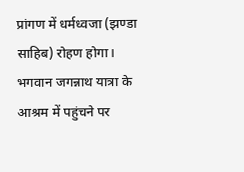प्रांगण में धर्मध्वजा (झण्डा साहिब) रोहण होगा। भगवान जगन्नाथ यात्रा के आश्रम में पहुंचने पर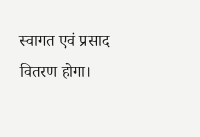स्वागत एवं प्रसाद वितरण होगा।